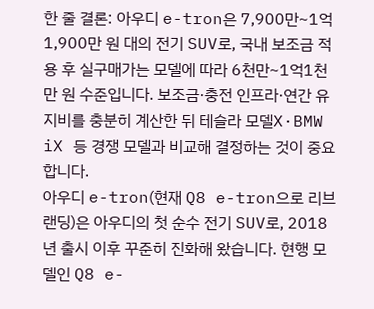한 줄 결론: 아우디 e-tron은 7,900만~1억1,900만 원 대의 전기 SUV로, 국내 보조금 적용 후 실구매가는 모델에 따라 6천만~1억1천만 원 수준입니다. 보조금·충전 인프라·연간 유지비를 충분히 계산한 뒤 테슬라 모델X·BMW iX 등 경쟁 모델과 비교해 결정하는 것이 중요합니다.
아우디 e-tron(현재 Q8 e-tron으로 리브랜딩)은 아우디의 첫 순수 전기 SUV로, 2018년 출시 이후 꾸준히 진화해 왔습니다. 현행 모델인 Q8 e-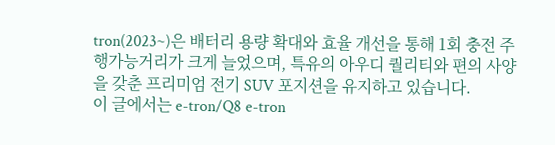tron(2023~)은 배터리 용량 확대와 효율 개선을 통해 1회 충전 주행가능거리가 크게 늘었으며, 특유의 아우디 퀄리티와 편의 사양을 갖춘 프리미엄 전기 SUV 포지션을 유지하고 있습니다.
이 글에서는 e-tron/Q8 e-tron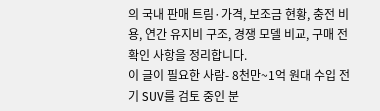의 국내 판매 트림·가격, 보조금 현황, 충전 비용, 연간 유지비 구조, 경쟁 모델 비교, 구매 전 확인 사항을 정리합니다.
이 글이 필요한 사람- 8천만~1억 원대 수입 전기 SUV를 검토 중인 분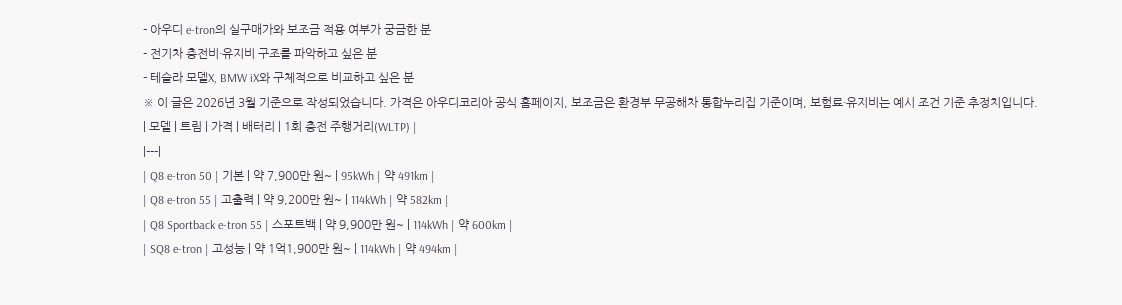- 아우디 e-tron의 실구매가와 보조금 적용 여부가 궁금한 분
- 전기차 충전비·유지비 구조를 파악하고 싶은 분
- 테슬라 모델X, BMW iX와 구체적으로 비교하고 싶은 분
※ 이 글은 2026년 3월 기준으로 작성되었습니다. 가격은 아우디코리아 공식 홈페이지, 보조금은 환경부 무공해차 통합누리집 기준이며, 보험료·유지비는 예시 조건 기준 추정치입니다.
| 모델 | 트림 | 가격 | 배터리 | 1회 충전 주행거리(WLTP) |
|---|
| Q8 e-tron 50 | 기본 | 약 7,900만 원~ | 95kWh | 약 491km |
| Q8 e-tron 55 | 고출력 | 약 9,200만 원~ | 114kWh | 약 582km |
| Q8 Sportback e-tron 55 | 스포트백 | 약 9,900만 원~ | 114kWh | 약 600km |
| SQ8 e-tron | 고성능 | 약 1억1,900만 원~ | 114kWh | 약 494km |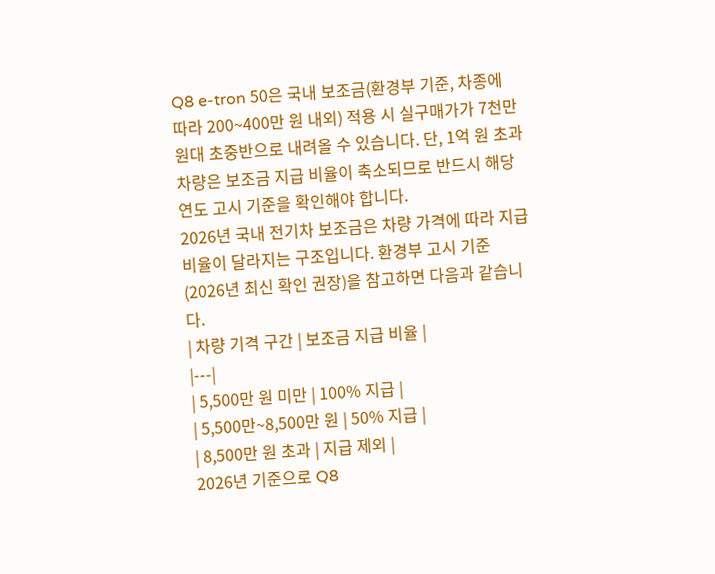Q8 e-tron 50은 국내 보조금(환경부 기준, 차종에 따라 200~400만 원 내외) 적용 시 실구매가가 7천만 원대 초중반으로 내려올 수 있습니다. 단, 1억 원 초과 차량은 보조금 지급 비율이 축소되므로 반드시 해당 연도 고시 기준을 확인해야 합니다.
2026년 국내 전기차 보조금은 차량 가격에 따라 지급 비율이 달라지는 구조입니다. 환경부 고시 기준(2026년 최신 확인 권장)을 참고하면 다음과 같습니다.
| 차량 기격 구간 | 보조금 지급 비율 |
|---|
| 5,500만 원 미만 | 100% 지급 |
| 5,500만~8,500만 원 | 50% 지급 |
| 8,500만 원 초과 | 지급 제외 |
2026년 기준으로 Q8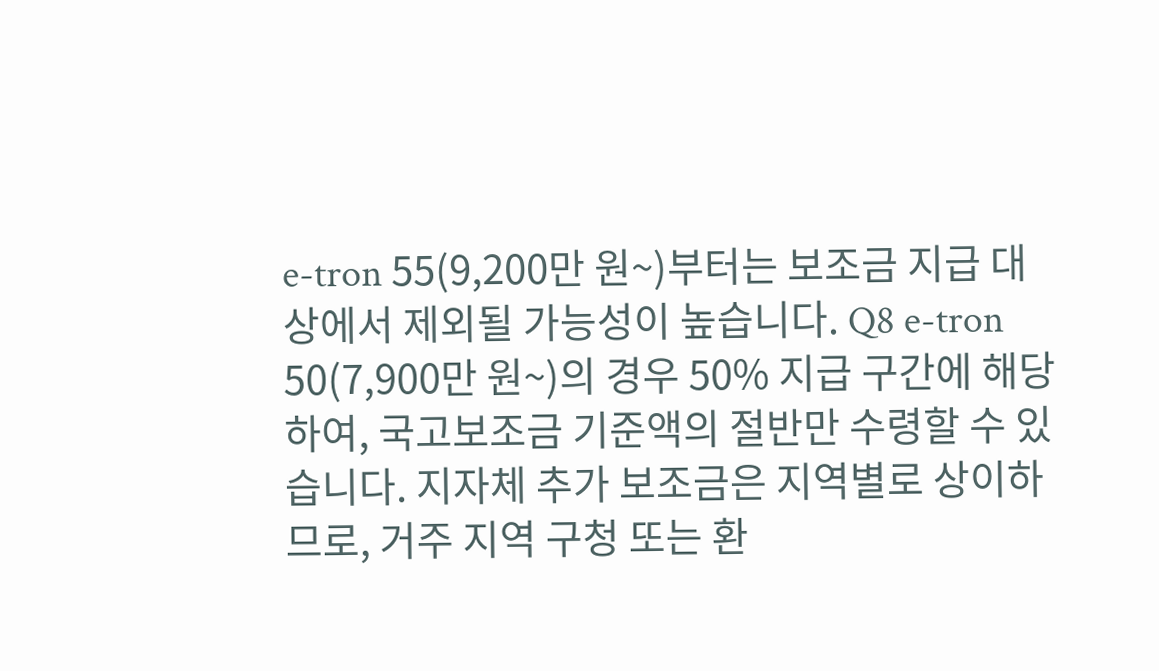e-tron 55(9,200만 원~)부터는 보조금 지급 대상에서 제외될 가능성이 높습니다. Q8 e-tron 50(7,900만 원~)의 경우 50% 지급 구간에 해당하여, 국고보조금 기준액의 절반만 수령할 수 있습니다. 지자체 추가 보조금은 지역별로 상이하므로, 거주 지역 구청 또는 환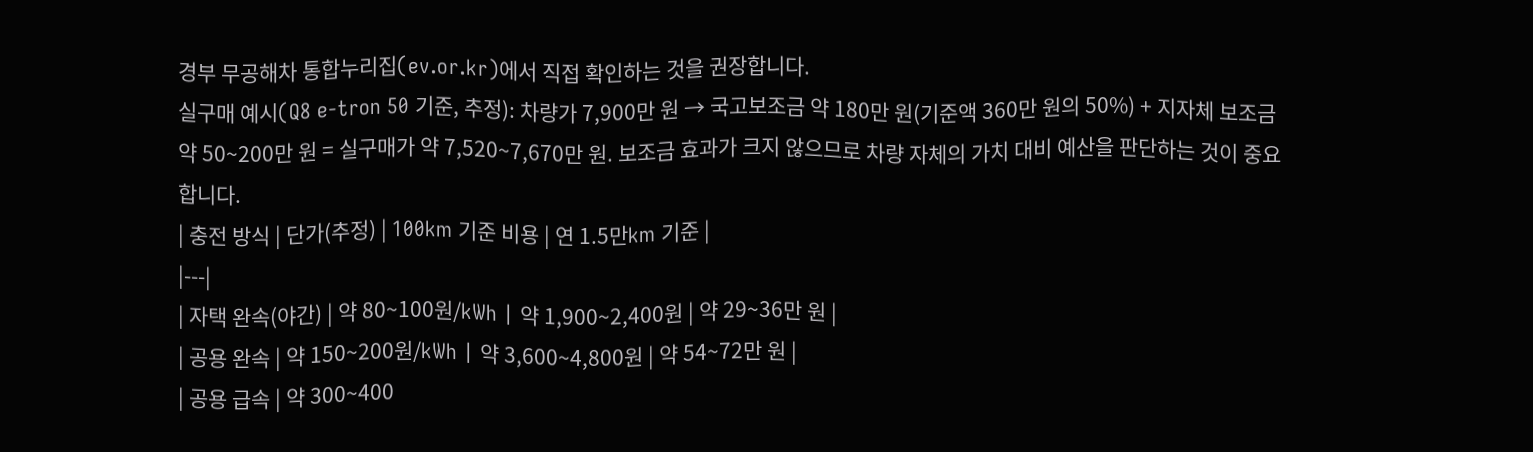경부 무공해차 통합누리집(ev.or.kr)에서 직접 확인하는 것을 권장합니다.
실구매 예시(Q8 e-tron 50 기준, 추정): 차량가 7,900만 원 → 국고보조금 약 180만 원(기준액 360만 원의 50%) + 지자체 보조금 약 50~200만 원 = 실구매가 약 7,520~7,670만 원. 보조금 효과가 크지 않으므로 차량 자체의 가치 대비 예산을 판단하는 것이 중요합니다.
| 충전 방식 | 단가(추정) | 100km 기준 비용 | 연 1.5만km 기준 |
|---|
| 자택 완속(야간) | 약 80~100원/kWh | 약 1,900~2,400원 | 약 29~36만 원 |
| 공용 완속 | 약 150~200원/kWh | 약 3,600~4,800원 | 약 54~72만 원 |
| 공용 급속 | 약 300~400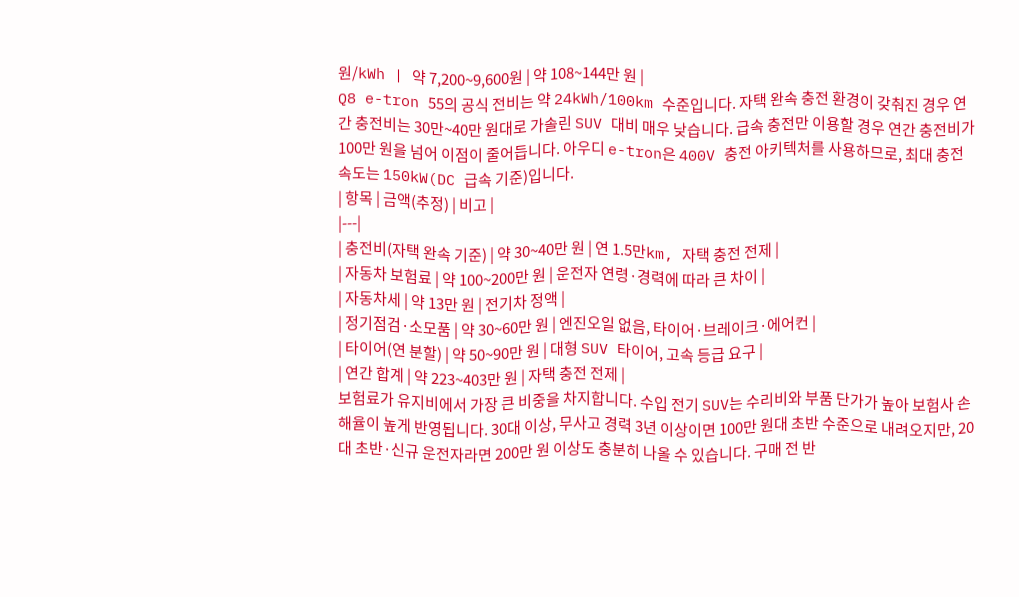원/kWh | 약 7,200~9,600원 | 약 108~144만 원 |
Q8 e-tron 55의 공식 전비는 약 24kWh/100km 수준입니다. 자택 완속 충전 환경이 갖춰진 경우 연간 충전비는 30만~40만 원대로 가솔린 SUV 대비 매우 낮습니다. 급속 충전만 이용할 경우 연간 충전비가 100만 원을 넘어 이점이 줄어듭니다. 아우디 e-tron은 400V 충전 아키텍처를 사용하므로, 최대 충전 속도는 150kW(DC 급속 기준)입니다.
| 항목 | 금액(추정) | 비고 |
|---|
| 충전비(자택 완속 기준) | 약 30~40만 원 | 연 1.5만km, 자택 충전 전제 |
| 자동차 보험료 | 약 100~200만 원 | 운전자 연령·경력에 따라 큰 차이 |
| 자동차세 | 약 13만 원 | 전기차 정액 |
| 정기점검·소모품 | 약 30~60만 원 | 엔진오일 없음, 타이어·브레이크·에어컨 |
| 타이어(연 분할) | 약 50~90만 원 | 대형 SUV 타이어, 고속 등급 요구 |
| 연간 합계 | 약 223~403만 원 | 자택 충전 전제 |
보험료가 유지비에서 가장 큰 비중을 차지합니다. 수입 전기 SUV는 수리비와 부품 단가가 높아 보험사 손해율이 높게 반영됩니다. 30대 이상, 무사고 경력 3년 이상이면 100만 원대 초반 수준으로 내려오지만, 20대 초반·신규 운전자라면 200만 원 이상도 충분히 나올 수 있습니다. 구매 전 반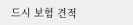드시 보험 견적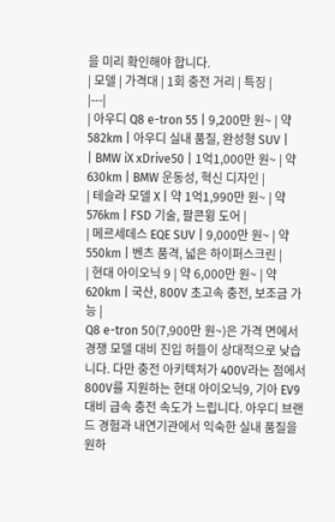을 미리 확인해야 합니다.
| 모델 | 가격대 | 1회 충전 거리 | 특징 |
|---|
| 아우디 Q8 e-tron 55 | 9,200만 원~ | 약 582km | 아우디 실내 품질, 완성형 SUV |
| BMW iX xDrive50 | 1억1,000만 원~ | 약 630km | BMW 운동성, 혁신 디자인 |
| 테슬라 모델 X | 약 1억1,990만 원~ | 약 576km | FSD 기술, 팔콘윙 도어 |
| 메르세데스 EQE SUV | 9,000만 원~ | 약 550km | 벤츠 품격, 넓은 하이퍼스크린 |
| 현대 아이오닉 9 | 약 6,000만 원~ | 약 620km | 국산, 800V 초고속 충전, 보조금 가능 |
Q8 e-tron 50(7,900만 원~)은 가격 면에서 경쟁 모델 대비 진입 허들이 상대적으로 낮습니다. 다만 충전 아키텍처가 400V라는 점에서 800V를 지원하는 현대 아이오닉9, 기아 EV9 대비 급속 충전 속도가 느립니다. 아우디 브랜드 경험과 내연기관에서 익숙한 실내 품질을 원하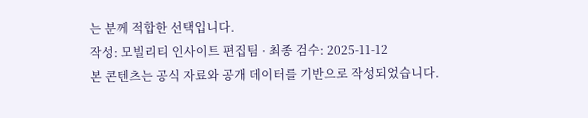는 분께 적합한 선택입니다.
작성: 모빌리티 인사이트 편집팀 · 최종 검수: 2025-11-12
본 콘텐츠는 공식 자료와 공개 데이터를 기반으로 작성되었습니다.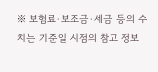※ 보험료·보조금·세금 등의 수치는 기준일 시점의 참고 정보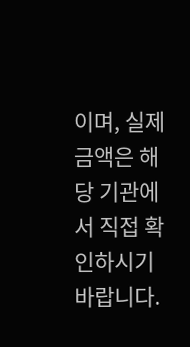이며, 실제 금액은 해당 기관에서 직접 확인하시기 바랍니다.